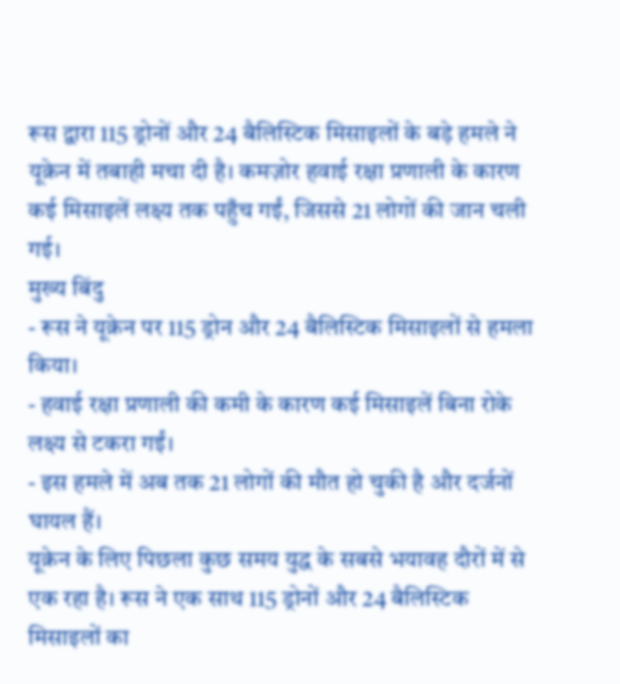रूस द्वारा 115 ड्रोनों और 24 बैलिस्टिक मिसाइलों के बड़े हमले ने यूक्रेन में तबाही मचा दी है। कमज़ोर हवाई रक्षा प्रणाली के कारण कई मिसाइलें लक्ष्य तक पहुँच गईं, जिससे 21 लोगों की जान चली गई।
मुख्य बिंदु
- रूस ने यूक्रेन पर 115 ड्रोन और 24 बैलिस्टिक मिसाइलों से हमला किया।
- हवाई रक्षा प्रणाली की कमी के कारण कई मिसाइलें बिना रोके लक्ष्य से टकरा गईं।
- इस हमले में अब तक 21 लोगों की मौत हो चुकी है और दर्जनों घायल हैं।
यूक्रेन के लिए पिछला कुछ समय युद्ध के सबसे भयावह दौरों में से एक रहा है। रूस ने एक साथ 115 ड्रोनों और 24 बैलिस्टिक मिसाइलों का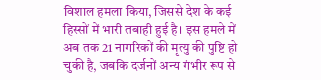विशाल हमला किया, जिससे देश के कई हिस्सों में भारी तबाही हुई है। इस हमले में अब तक 21 नागरिकों की मृत्यु की पुष्टि हो चुकी है, जबकि दर्जनों अन्य गंभीर रूप से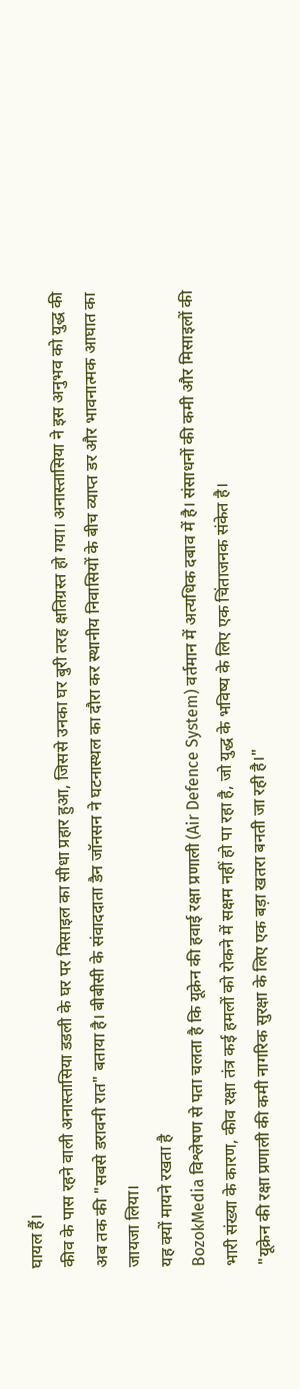घायल हैं।
कीव के पास रहने वाली अनास्तासिया डडली के घर पर मिसाइल का सीधा प्रहार हुआ, जिससे उनका घर बुरी तरह क्षतिग्रस्त हो गया। अनास्तासिया ने इस अनुभव को युद्ध की अब तक की "सबसे डरावनी रात" बताया है। बीबीसी के संवाददाता डैन जॉनसन ने घटनास्थल का दौरा कर स्थानीय निवासियों के बीच व्याप्त डर और भावनात्मक आघात का जायजा लिया।
यह क्यों मायने रखता है
BozokMedia विश्लेषण से पता चलता है कि यूक्रेन की हवाई रक्षा प्रणाली (Air Defence System) वर्तमान में अत्यधिक दबाव में है। संसाधनों की कमी और मिसाइलों की भारी संख्या के कारण, कीव रक्षा तंत्र कई हमलों को रोकने में सक्षम नहीं हो पा रहा है, जो युद्ध के भविष्य के लिए एक चिंताजनक संकेत है।
"यूक्रेन की रक्षा प्रणाली की कमी नागरिक सुरक्षा के लिए एक बड़ा खतरा बनती जा रही है।"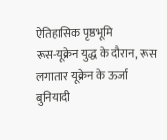ऐतिहासिक पृष्ठभूमि
रूस-यूक्रेन युद्ध के दौरान, रूस लगातार यूक्रेन के ऊर्जा बुनियादी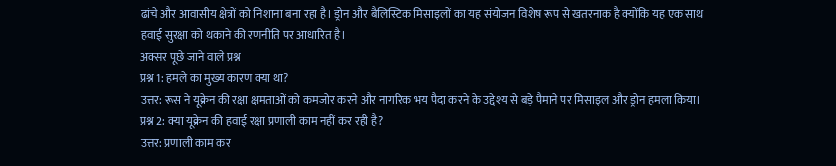ढांचे और आवासीय क्षेत्रों को निशाना बना रहा है। ड्रोन और बैलिस्टिक मिसाइलों का यह संयोजन विशेष रूप से खतरनाक है क्योंकि यह एक साथ हवाई सुरक्षा को थकाने की रणनीति पर आधारित है।
अक्सर पूछे जाने वाले प्रश्न
प्रश्न 1: हमले का मुख्य कारण क्या था?
उत्तर: रूस ने यूक्रेन की रक्षा क्षमताओं को कमजोर करने और नागरिक भय पैदा करने के उद्देश्य से बड़े पैमाने पर मिसाइल और ड्रोन हमला किया।
प्रश्न 2: क्या यूक्रेन की हवाई रक्षा प्रणाली काम नहीं कर रही है?
उत्तर: प्रणाली काम कर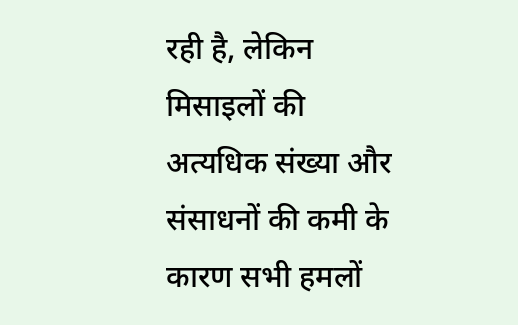रही है, लेकिन मिसाइलों की अत्यधिक संख्या और संसाधनों की कमी के कारण सभी हमलों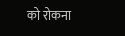को रोकना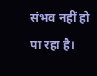संभव नहीं हो पा रहा है।